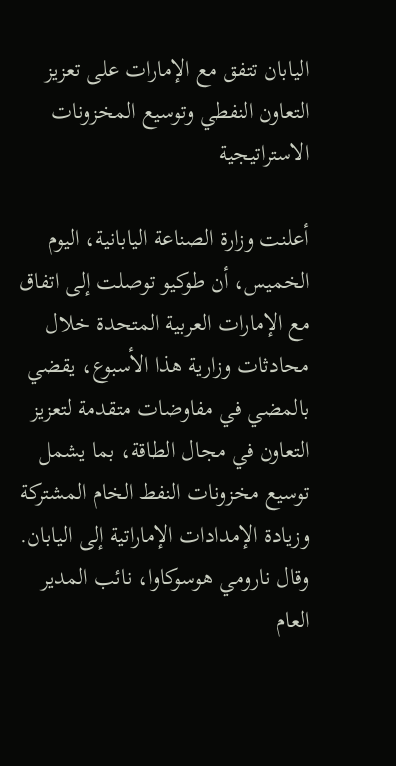اليابان تتفق مع الإمارات على تعزيز التعاون النفطي وتوسيع المخزونات الاستراتيجية

أعلنت وزارة الصناعة اليابانية، اليوم الخميس، أن طوكيو توصلت إلى اتفاق مع الإمارات العربية المتحدة خلال محادثات وزارية هذا الأسبوع، يقضي بالمضي في مفاوضات متقدمة لتعزيز التعاون في مجال الطاقة، بما يشمل توسيع مخزونات النفط الخام المشتركة وزيادة الإمدادات الإماراتية إلى اليابان.
وقال نارومي هوسوكاوا، نائب المدير العام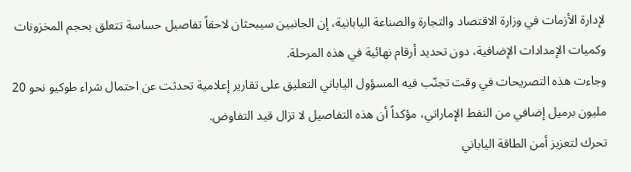لإدارة الأزمات في وزارة الاقتصاد والتجارة والصناعة اليابانية، إن الجانبين سيبحثان لاحقاً تفاصيل حساسة تتعلق بحجم المخزونات وكميات الإمدادات الإضافية، دون تحديد أرقام نهائية في هذه المرحلة.
وجاءت هذه التصريحات في وقت تجنّب فيه المسؤول الياباني التعليق على تقارير إعلامية تحدثت عن احتمال شراء طوكيو نحو 20 مليون برميل إضافي من النفط الإماراتي، مؤكداً أن هذه التفاصيل لا تزال قيد التفاوض.
تحرك لتعزيز أمن الطاقة الياباني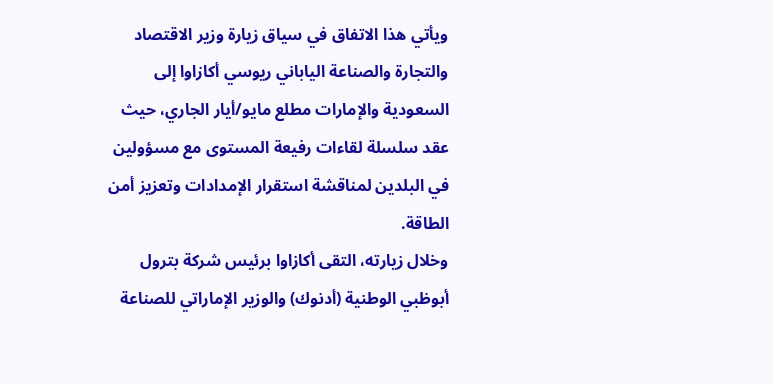ويأتي هذا الاتفاق في سياق زيارة وزير الاقتصاد والتجارة والصناعة الياباني ريوسي أكازاوا إلى السعودية والإمارات مطلع مايو/أيار الجاري، حيث عقد سلسلة لقاءات رفيعة المستوى مع مسؤولين في البلدين لمناقشة استقرار الإمدادات وتعزيز أمن الطاقة.
وخلال زيارته، التقى أكازاوا برئيس شركة بترول أبوظبي الوطنية (أدنوك) والوزير الإماراتي للصناعة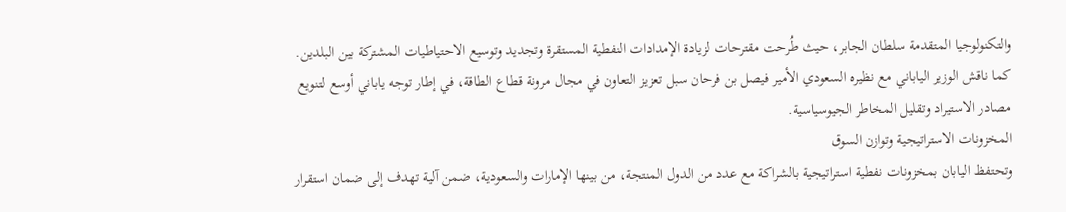والتكنولوجيا المتقدمة سلطان الجابر، حيث طُرحت مقترحات لزيادة الإمدادات النفطية المستقرة وتجديد وتوسيع الاحتياطيات المشتركة بين البلدين.
كما ناقش الوزير الياباني مع نظيره السعودي الأمير فيصل بن فرحان سبل تعزيز التعاون في مجال مرونة قطاع الطاقة، في إطار توجه ياباني أوسع لتنويع مصادر الاستيراد وتقليل المخاطر الجيوسياسية.
المخزونات الاستراتيجية وتوازن السوق
وتحتفظ اليابان بمخزونات نفطية استراتيجية بالشراكة مع عدد من الدول المنتجة، من بينها الإمارات والسعودية، ضمن آلية تهدف إلى ضمان استقرار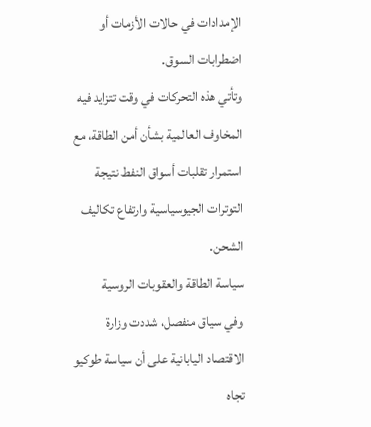الإمدادات في حالات الأزمات أو اضطرابات السوق.
وتأتي هذه التحركات في وقت تتزايد فيه المخاوف العالمية بشأن أمن الطاقة، مع استمرار تقلبات أسواق النفط نتيجة التوترات الجيوسياسية وارتفاع تكاليف الشحن.
سياسة الطاقة والعقوبات الروسية
وفي سياق منفصل، شددت وزارة الاقتصاد اليابانية على أن سياسة طوكيو تجاه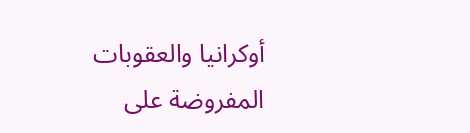أوكرانيا والعقوبات المفروضة على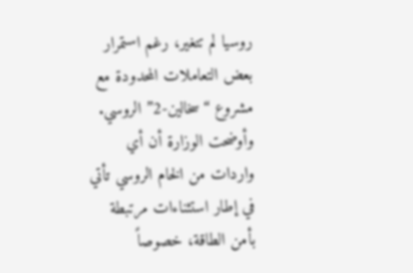روسيا لم تتغير، رغم استمرار بعض التعاملات المحدودة مع مشروع “سخالين-2” الروسي.
وأوضحت الوزارة أن أي واردات من الخام الروسي تأتي في إطار استثناءات مرتبطة بأمن الطاقة، خصوصاً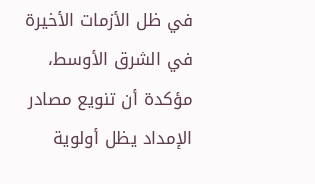في ظل الأزمات الأخيرة في الشرق الأوسط، مؤكدة أن تنويع مصادر الإمداد يظل أولوية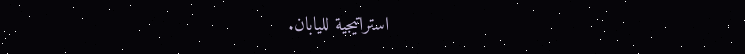استراتيجية لليابان.